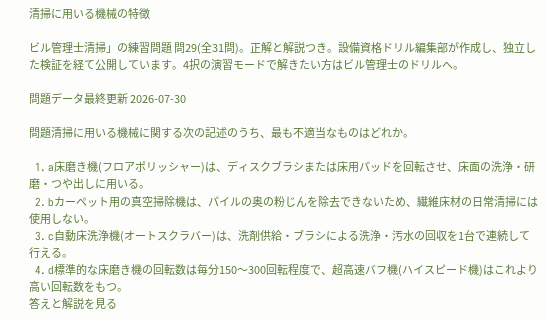清掃に用いる機械の特徴

ビル管理士清掃」の練習問題 問29(全31問)。正解と解説つき。設備資格ドリル編集部が作成し、独立した検証を経て公開しています。4択の演習モードで解きたい方はビル管理士のドリルへ。

問題データ最終更新 2026-07-30

問題清掃に用いる機械に関する次の記述のうち、最も不適当なものはどれか。

  1. a床磨き機(フロアポリッシャー)は、ディスクブラシまたは床用パッドを回転させ、床面の洗浄・研磨・つや出しに用いる。
  2. bカーペット用の真空掃除機は、パイルの奥の粉じんを除去できないため、繊維床材の日常清掃には使用しない。
  3. c自動床洗浄機(オートスクラバー)は、洗剤供給・ブラシによる洗浄・汚水の回収を1台で連続して行える。
  4. d標準的な床磨き機の回転数は毎分150〜300回転程度で、超高速バフ機(ハイスピード機)はこれより高い回転数をもつ。
答えと解説を見る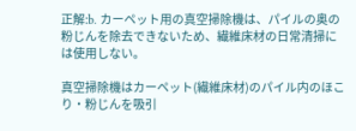正解:b. カーペット用の真空掃除機は、パイルの奥の粉じんを除去できないため、繊維床材の日常清掃には使用しない。

真空掃除機はカーペット(繊維床材)のパイル内のほこり・粉じんを吸引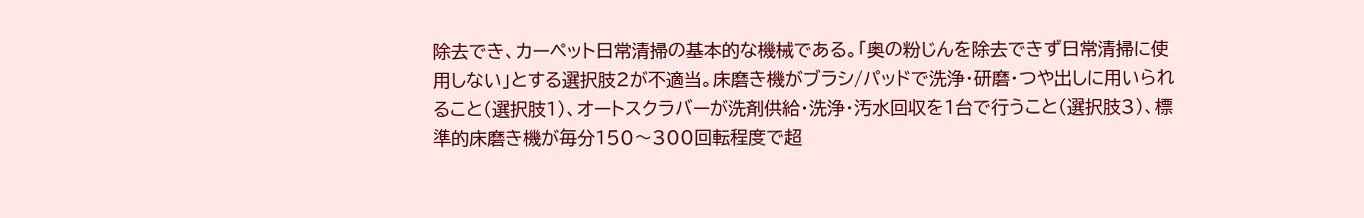除去でき、カーペット日常清掃の基本的な機械である。「奥の粉じんを除去できず日常清掃に使用しない」とする選択肢2が不適当。床磨き機がブラシ/パッドで洗浄・研磨・つや出しに用いられること(選択肢1)、オートスクラバーが洗剤供給・洗浄・汚水回収を1台で行うこと(選択肢3)、標準的床磨き機が毎分150〜300回転程度で超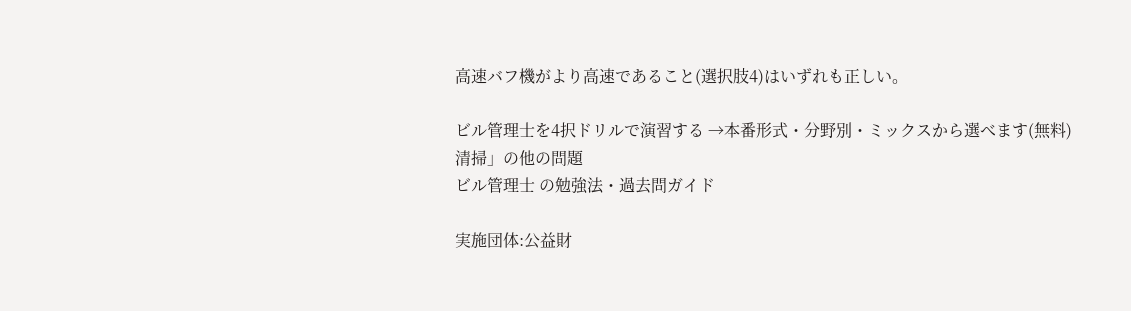高速バフ機がより高速であること(選択肢4)はいずれも正しい。

ビル管理士を4択ドリルで演習する →本番形式・分野別・ミックスから選べます(無料)
清掃」の他の問題
ビル管理士 の勉強法・過去問ガイド

実施団体:公益財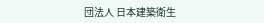団法人 日本建築衛生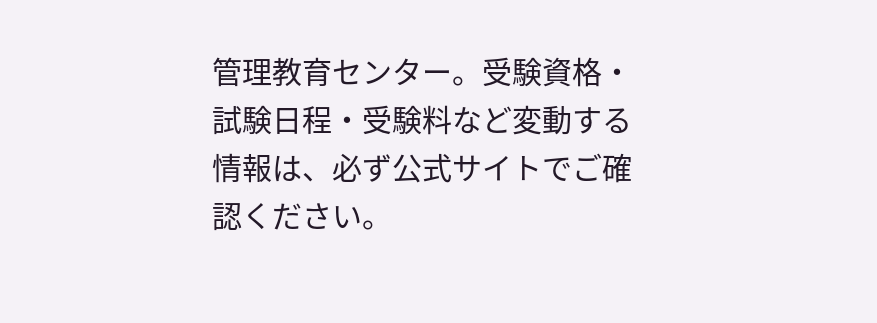管理教育センター。受験資格・試験日程・受験料など変動する情報は、必ず公式サイトでご確認ください。